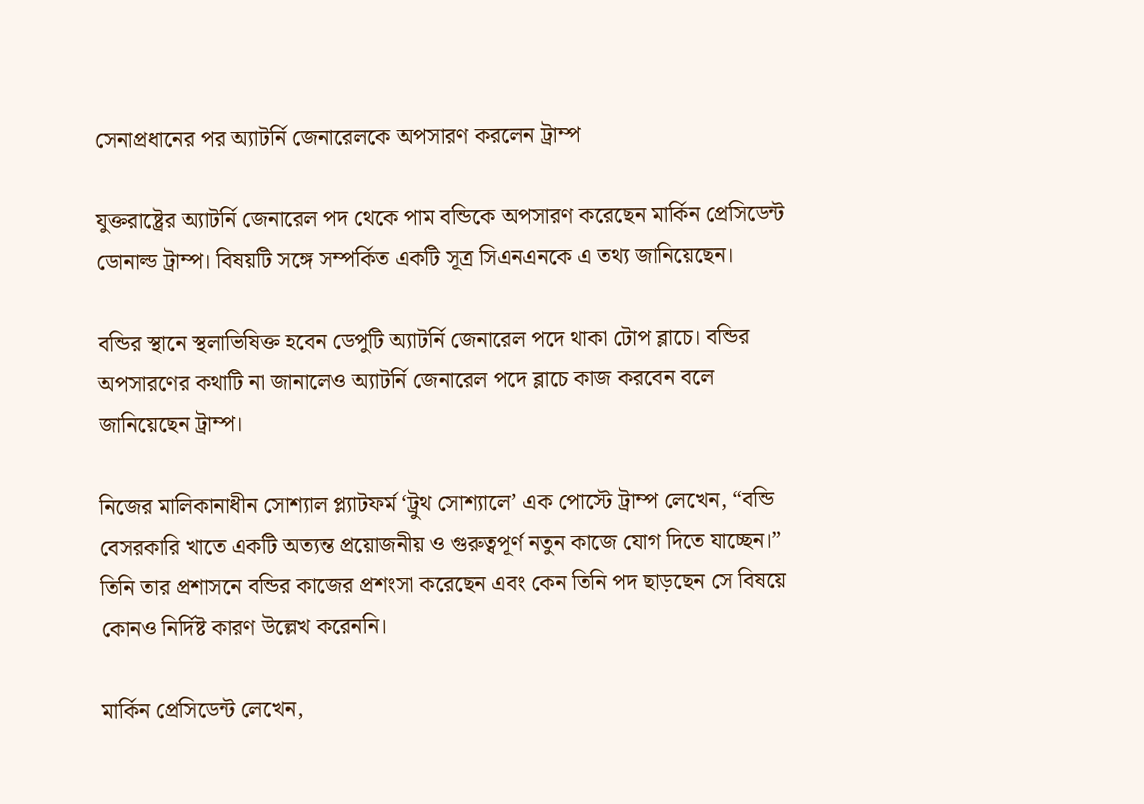সেনাপ্রধানের পর অ্যাটর্নি জেনারেলকে অপসারণ করলেন ট্রাম্প

যুক্তরাষ্ট্রের অ্যাটর্নি জেনারেল পদ থেকে পাম বন্ডিকে অপসারণ করেছেন মার্কিন প্রেসিডেন্ট ডোনাল্ড ট্রাম্প। বিষয়টি সঙ্গে সম্পর্কিত একটি সূত্র সিএনএনকে এ তথ্য জানিয়েছেন।

বন্ডির স্থানে স্থলাভিষিক্ত হবেন ডেপুটি অ্যাটর্নি জেনারেল পদে থাকা টোপ ব্লাচে। বন্ডির অপসারণের কথাটি না জানালেও অ্যাটর্নি জেনারেল পদে ব্লাচে কাজ করবেন বলে জানিয়েছেন ট্রাম্প।

নিজের মালিকানাধীন সোশ্যাল প্ল্যাটফর্ম ‘ট্রুথ সোশ্যালে’ এক পোস্টে ট্রাম্প লেখেন, “বন্ডি বেসরকারি খাতে একটি অত্যন্ত প্রয়োজনীয় ও গুরুত্বপূর্ণ নতুন কাজে যোগ দিতে যাচ্ছেন।” তিনি তার প্রশাসনে বন্ডির কাজের প্রশংসা করেছেন এবং কেন তিনি পদ ছাড়ছেন সে বিষয়ে কোনও নির্দিষ্ট কারণ উল্লেখ করেননি।

মার্কিন প্রেসিডেন্ট লেখেন,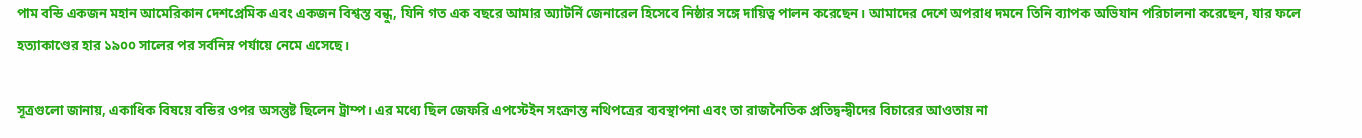পাম বন্ডি একজন মহান আমেরিকান দেশপ্রেমিক এবং একজন বিশ্বস্ত বন্ধু, যিনি গত এক বছরে আমার অ্যাটর্নি জেনারেল হিসেবে নিষ্ঠার সঙ্গে দায়িত্ব পালন করেছেন। আমাদের দেশে অপরাধ দমনে তিনি ব্যাপক অভিযান পরিচালনা করেছেন, যার ফলে হত্যাকাণ্ডের হার ১৯০০ সালের পর সর্বনিম্ন পর্যায়ে নেমে এসেছে।

সূত্রগুলো জানায়, একাধিক বিষয়ে বন্ডির ওপর অসন্তুষ্ট ছিলেন ট্রাম্প। এর মধ্যে ছিল জেফরি এপস্টেইন সংক্রান্ত নথিপত্রের ব্যবস্থাপনা এবং তা রাজনৈতিক প্রতিদ্বন্দ্বীদের বিচারের আওতায় না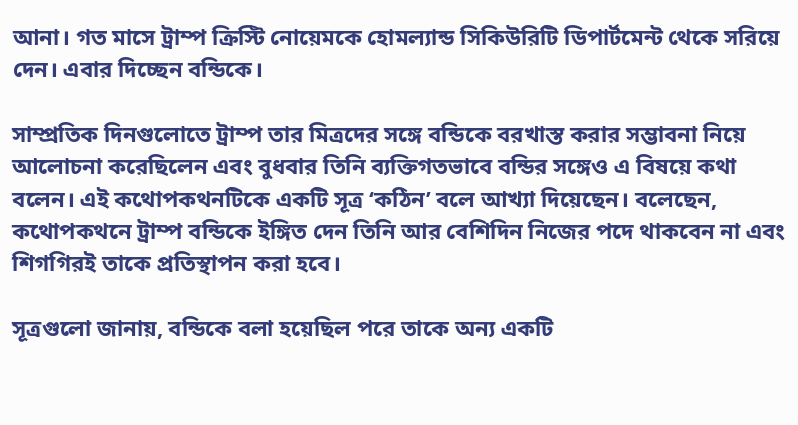আনা। গত মাসে ট্রাম্প ক্রিস্টি নোয়েমকে হোমল্যান্ড সিকিউরিটি ডিপার্টমেন্ট থেকে সরিয়ে দেন। এবার দিচ্ছেন বন্ডিকে।

সাম্প্রতিক দিনগুলোতে ট্রাম্প তার মিত্রদের সঙ্গে বন্ডিকে বরখাস্ত করার সম্ভাবনা নিয়ে আলোচনা করেছিলেন এবং বুধবার তিনি ব্যক্তিগতভাবে বন্ডির সঙ্গেও এ বিষয়ে কথা বলেন। এই কথোপকথনটিকে একটি সূত্র ‘কঠিন’ বলে আখ্যা দিয়েছেন। বলেছেন, কথোপকথনে ট্রাম্প বন্ডিকে ইঙ্গিত দেন তিনি আর বেশিদিন নিজের পদে থাকবেন না এবং শিগগিরই তাকে প্রতিস্থাপন করা হবে।

সূত্রগুলো জানায়, বন্ডিকে বলা হয়েছিল পরে তাকে অন্য একটি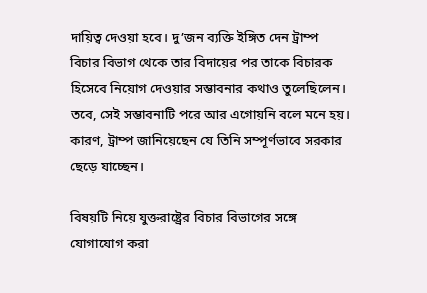দায়িত্ব দেওয়া হবে। দু’জন ব্যক্তি ইঙ্গিত দেন ট্রাম্প বিচার বিভাগ থেকে তার বিদায়ের পর তাকে বিচারক হিসেবে নিয়োগ দেওয়ার সম্ভাবনার কথাও তুলেছিলেন। তবে, সেই সম্ভাবনাটি পরে আর এগোয়নি বলে মনে হয়। কারণ, ট্রাম্প জানিয়েছেন যে তিনি সম্পূর্ণভাবে সরকার ছেড়ে যাচ্ছেন।

বিষয়টি নিয়ে যুক্তরাষ্ট্রের বিচার বিভাগের সঙ্গে যোগাযোগ করা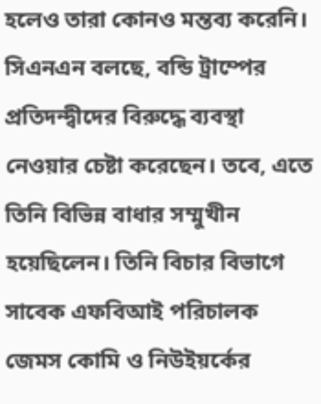হলেও তারা কোনও মন্তব্য করেনি। সিএনএন বলছে, বন্ডি ট্রাম্পের প্রতিদন্দ্বীদের বিরুদ্ধে ব্যবস্থা নেওয়ার চেষ্টা করেছেন। তবে, এতে তিনি বিভিন্ন বাধার সম্মুখীন হয়েছিলেন। তিনি বিচার বিভাগে সাবেক এফবিআই পরিচালক জেমস কোমি ও নিউইয়র্কের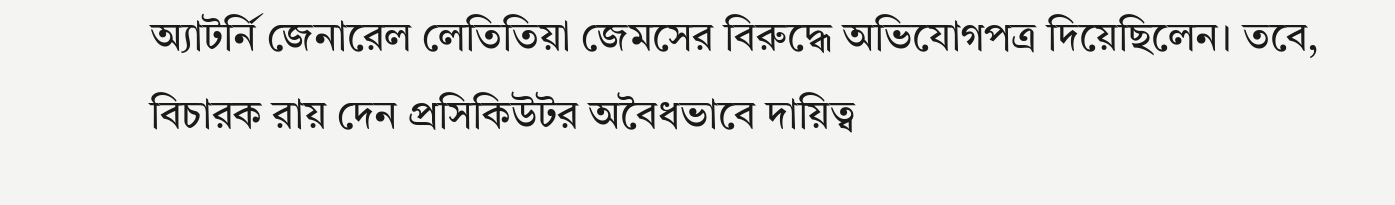অ্যাটর্নি জেনারেল লেতিতিয়া জেমসের বিরুদ্ধে অভিযোগপত্র দিয়েছিলেন। তবে, বিচারক রায় দেন প্রসিকিউটর অবৈধভাবে দায়িত্ব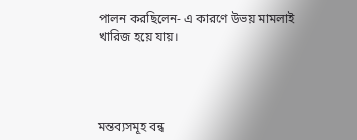পালন করছিলেন- এ কারণে উভয় মামলাই খারিজ হয়ে যায়।




মন্তব্যসমূহ বন্ধ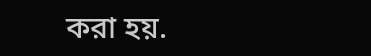করা হয়.